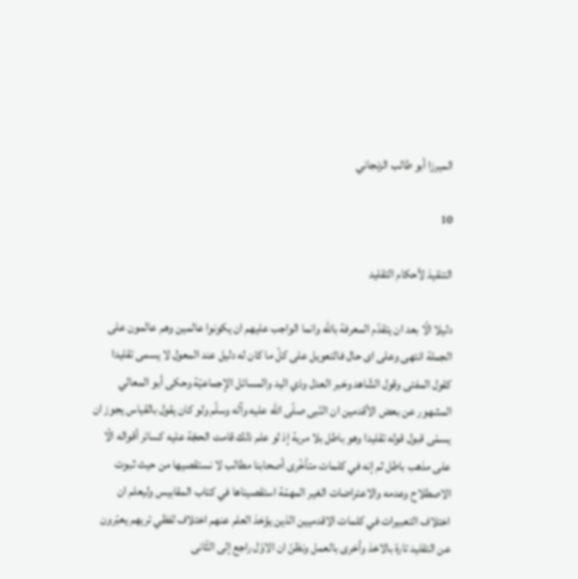الميرزا أبو طالب الزنجاني

10

التنقيذ لأحكام التقليد

دليلا الّا بعد ان يتقدّم المعرفة باللّه وانما الواجب عليهم ان يكونوا عالمين وهم عالمون على الجملة انتهى وعلى اى حال فالتعويل على كلّ ما كان له دليل عند المعول لا يسمى تقليدا كقول المفتى وقول الشّاهد وخبر العدل وذي اليد والمسائل الإجماعيّة وحكى أبو المعالي المشهور عن بعض الأقدمين ان النّبى صلّى اللّه عليه وآله وسلّم ولو كان يقول بالقياس يجوز ان يسمّى قبول قوله تقليدا وهو باطل بلا مرية إذ لو علم ذلك قامت الحجّة عليه كسائر أقواله الّا على مذهب باطل ثم إنه في كلمات متأخّرى أصحابنا مطالب لا نستقصيها من حيث ثبوت الاصطلاح وعدمه والاعتراضات الغير المهمّة استقصيناها في كتاب المقابيس وليعلم ان اختلاف التعبيرات في كلمات الاقدميين الذين يؤخذ العلم عنهم اختلاف لفظي تريهم يعبّرون عن التقليد تارة بالاخذ وأخرى بالعمل ونظنّ ان الاوّل راجع إلى الثّانى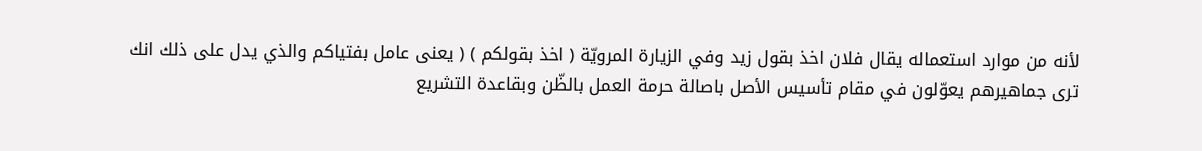لأنه من موارد استعماله يقال فلان اخذ بقول زيد وفي الزيارة المرويّة ( اخذ بقولكم ) ( يعنى عامل بفتياكم والذي يدل على ذلك انك ترى جماهيرهم يعوّلون في مقام تأسيس الأصل باصالة حرمة العمل بالظّن وبقاعدة التشريع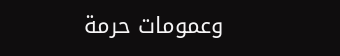وعمومات حرمة